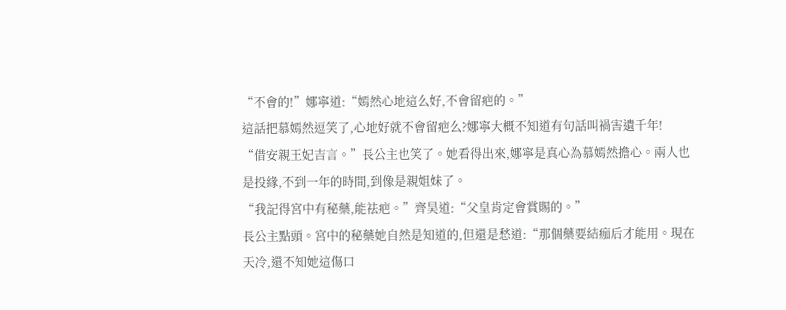“不會的!”娜寧道:“嫣然心地這么好,不會留疤的。”
這話把慕嫣然逗笑了,心地好就不會留疤么?娜寧大概不知道有句話叫禍害遺千年!
“借安親王妃吉言。”長公主也笑了。她看得出來,娜寧是真心為慕嫣然擔心。兩人也是投緣,不到一年的時間,到像是親姐妹了。
“我記得宮中有秘藥,能祛疤。”齊昊道:“父皇肯定會賞賜的。”
長公主點頭。宮中的秘藥她自然是知道的,但還是愁道:“那個藥要結痂后才能用。現在天冷,還不知她這傷口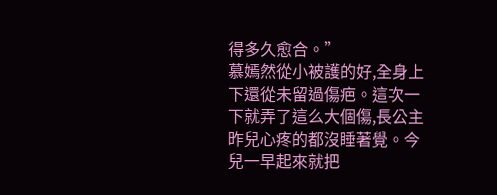得多久愈合。”
慕嫣然從小被護的好,全身上下還從未留過傷疤。這次一下就弄了這么大個傷,長公主昨兒心疼的都沒睡著覺。今兒一早起來就把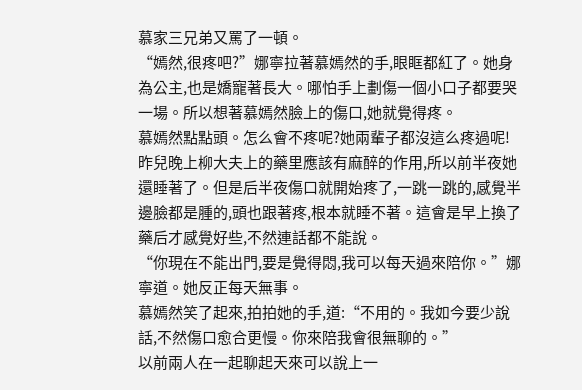慕家三兄弟又罵了一頓。
“嫣然,很疼吧?”娜寧拉著慕嫣然的手,眼眶都紅了。她身為公主,也是嬌寵著長大。哪怕手上劃傷一個小口子都要哭一場。所以想著慕嫣然臉上的傷口,她就覺得疼。
慕嫣然點點頭。怎么會不疼呢?她兩輩子都沒這么疼過呢!
昨兒晚上柳大夫上的藥里應該有麻醉的作用,所以前半夜她還睡著了。但是后半夜傷口就開始疼了,一跳一跳的,感覺半邊臉都是腫的,頭也跟著疼,根本就睡不著。這會是早上換了藥后才感覺好些,不然連話都不能說。
“你現在不能出門,要是覺得悶,我可以每天過來陪你。”娜寧道。她反正每天無事。
慕嫣然笑了起來,拍拍她的手,道:“不用的。我如今要少說話,不然傷口愈合更慢。你來陪我會很無聊的。”
以前兩人在一起聊起天來可以說上一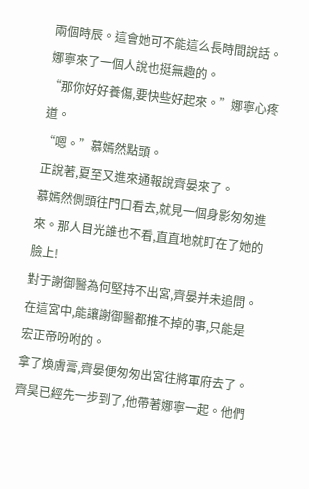兩個時辰。這會她可不能這么長時間說話。娜寧來了一個人說也挺無趣的。
“那你好好養傷,要快些好起來。”娜寧心疼道。
“嗯。”慕嫣然點頭。
正說著,夏至又進來通報說齊晏來了。
慕嫣然側頭往門口看去,就見一個身影匆匆進來。那人目光誰也不看,直直地就盯在了她的臉上!
對于謝御醫為何堅持不出宮,齊晏并未追問。在這宮中,能讓謝御醫都推不掉的事,只能是宏正帝吩咐的。
拿了煥膚膏,齊晏便匆匆出宮往將軍府去了。
齊昊已經先一步到了,他帶著娜寧一起。他們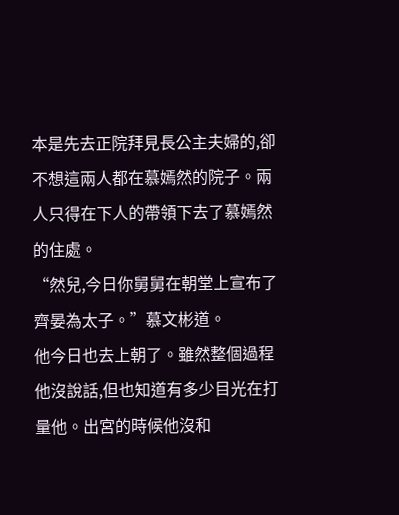本是先去正院拜見長公主夫婦的,卻不想這兩人都在慕嫣然的院子。兩人只得在下人的帶領下去了慕嫣然的住處。
“然兒,今日你舅舅在朝堂上宣布了齊晏為太子。”慕文彬道。
他今日也去上朝了。雖然整個過程他沒說話,但也知道有多少目光在打量他。出宮的時候他沒和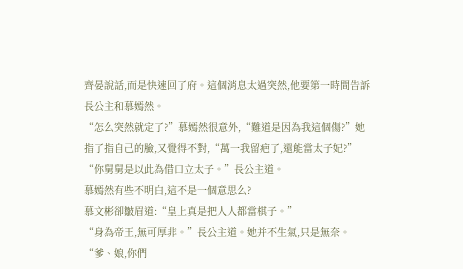齊晏說話,而是快速回了府。這個消息太過突然,他要第一時間告訴長公主和慕嫣然。
“怎么突然就定了?”慕嫣然很意外,“難道是因為我這個傷?”她指了指自己的臉,又覺得不對,“萬一我留疤了,還能當太子妃?”
“你舅舅是以此為借口立太子。”長公主道。
慕嫣然有些不明白,這不是一個意思么?
慕文彬卻皺眉道:“皇上真是把人人都當棋子。”
“身為帝王,無可厚非。”長公主道。她并不生氣,只是無奈。
“爹、娘,你們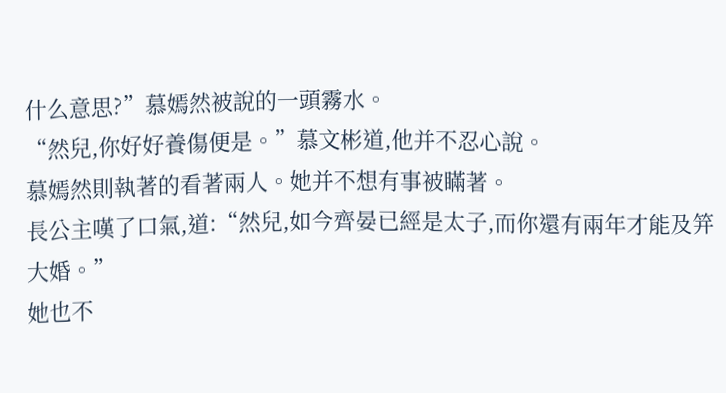什么意思?”慕嫣然被說的一頭霧水。
“然兒,你好好養傷便是。”慕文彬道,他并不忍心說。
慕嫣然則執著的看著兩人。她并不想有事被瞞著。
長公主嘆了口氣,道:“然兒,如今齊晏已經是太子,而你還有兩年才能及笄大婚。”
她也不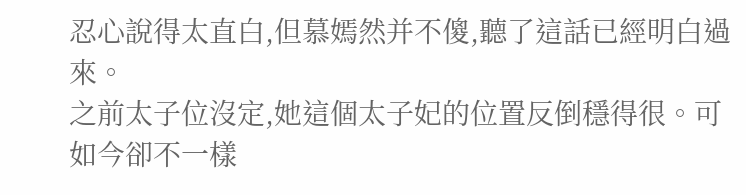忍心說得太直白,但慕嫣然并不傻,聽了這話已經明白過來。
之前太子位沒定,她這個太子妃的位置反倒穩得很。可如今卻不一樣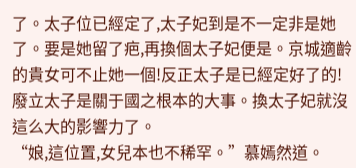了。太子位已經定了,太子妃到是不一定非是她了。要是她留了疤,再換個太子妃便是。京城適齡的貴女可不止她一個!反正太子是已經定好了的!
廢立太子是關于國之根本的大事。換太子妃就沒這么大的影響力了。
“娘,這位置,女兒本也不稀罕。”慕嫣然道。